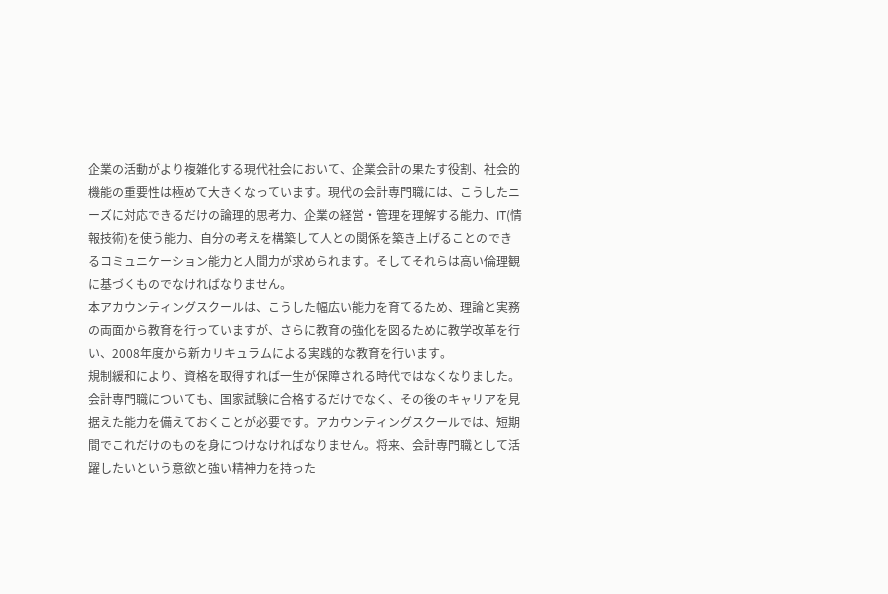企業の活動がより複雑化する現代社会において、企業会計の果たす役割、社会的機能の重要性は極めて大きくなっています。現代の会計専門職には、こうしたニーズに対応できるだけの論理的思考力、企業の経営・管理を理解する能力、IT(情報技術)を使う能力、自分の考えを構築して人との関係を築き上げることのできるコミュニケーション能力と人間力が求められます。そしてそれらは高い倫理観に基づくものでなければなりません。
本アカウンティングスクールは、こうした幅広い能力を育てるため、理論と実務の両面から教育を行っていますが、さらに教育の強化を図るために教学改革を行い、2008年度から新カリキュラムによる実践的な教育を行います。
規制緩和により、資格を取得すれば一生が保障される時代ではなくなりました。会計専門職についても、国家試験に合格するだけでなく、その後のキャリアを見据えた能力を備えておくことが必要です。アカウンティングスクールでは、短期間でこれだけのものを身につけなければなりません。将来、会計専門職として活躍したいという意欲と強い精神力を持った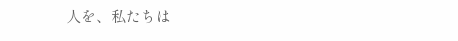人を、私たちは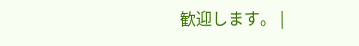歓迎します。 |